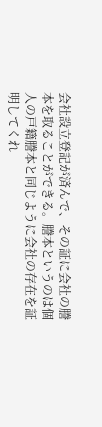会社設立登記が済んで、その証に会社の謄本を取ることができる。謄本というのは個人の戸籍謄本と同じように会社の存在を証明してくれ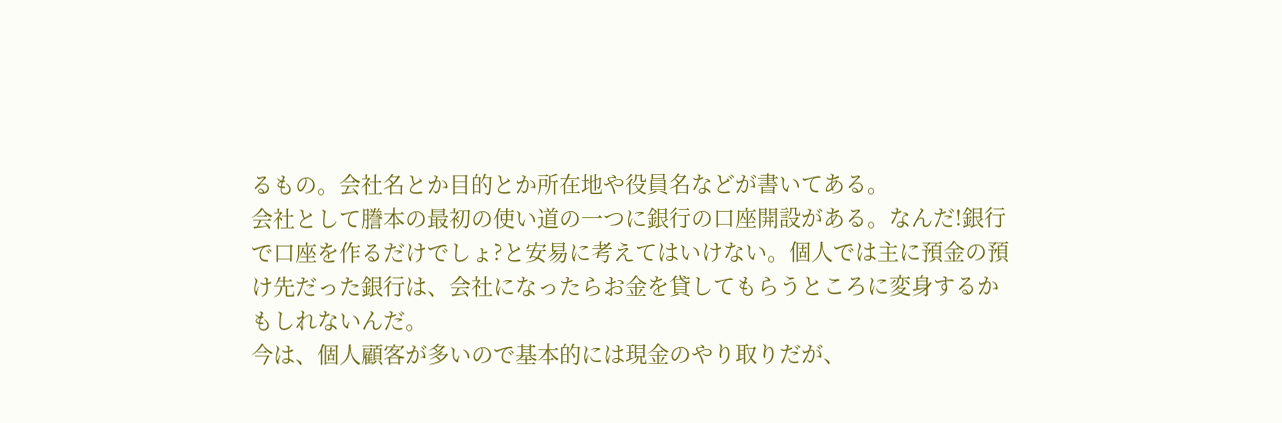るもの。会社名とか目的とか所在地や役員名などが書いてある。
会社として謄本の最初の使い道の一つに銀行の口座開設がある。なんだ!銀行で口座を作るだけでしょ?と安易に考えてはいけない。個人では主に預金の預け先だった銀行は、会社になったらお金を貸してもらうところに変身するかもしれないんだ。
今は、個人顧客が多いので基本的には現金のやり取りだが、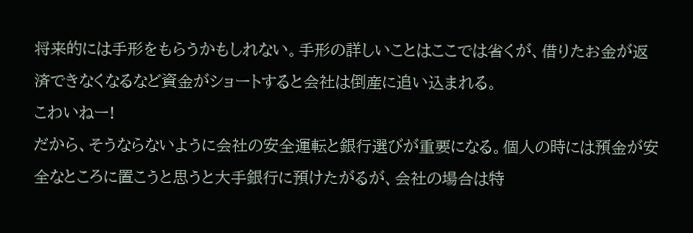将来的には手形をもらうかもしれない。手形の詳しいことはここでは省くが、借りたお金が返済できなくなるなど資金がショートすると会社は倒産に追い込まれる。
こわいねー!
だから、そうならないように会社の安全運転と銀行選びが重要になる。個人の時には預金が安全なところに置こうと思うと大手銀行に預けたがるが、会社の場合は特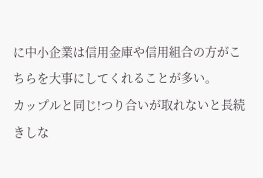に中小企業は信用金庫や信用組合の方がこちらを大事にしてくれることが多い。
カップルと同じ!つり合いが取れないと長続きしな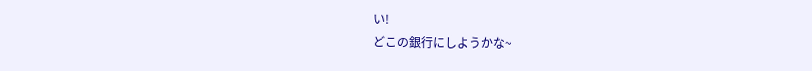い!
どこの銀行にしようかな~